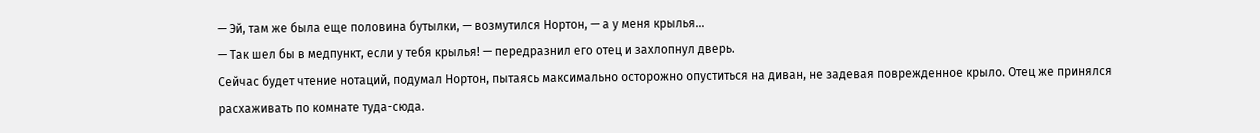— Эй, там же была еще половина бутылки, — возмутился Нортон, — а у меня крылья…
— Так шел бы в медпункт, если у тебя крылья! — передразнил его отец и захлопнул дверь.
Сейчас будет чтение нотаций, подумал Нортон, пытаясь максимально осторожно опуститься на диван, не задевая поврежденное крыло. Отец же принялся расхаживать по комнате туда-сюда.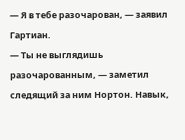— Я в тебе разочарован, — заявил Гартиан.
— Ты не выглядишь разочарованным, — заметил следящий за ним Нортон. Навык,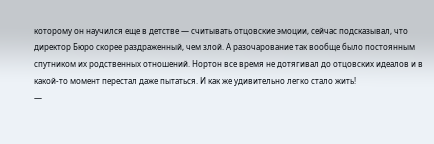которому он научился еще в детстве — считывать отцовские эмоции, сейчас подсказывал, что директор Бюро скорее раздраженный, чем злой. А разочарование так вообще было постоянным спутником их родственных отношений. Нортон все время не дотягивал до отцовских идеалов и в какой-то момент перестал даже пытаться. И как же удивительно легко стало жить!
—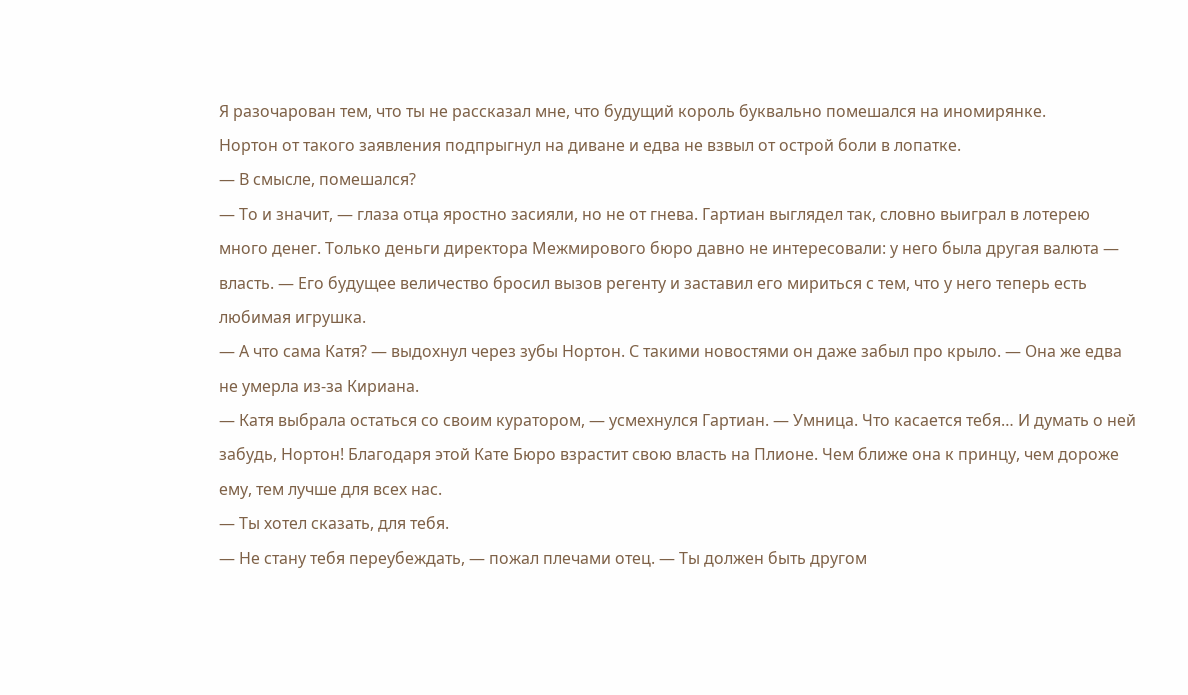Я разочарован тем, что ты не рассказал мне, что будущий король буквально помешался на иномирянке.
Нортон от такого заявления подпрыгнул на диване и едва не взвыл от острой боли в лопатке.
— В смысле, помешался?
— То и значит, — глаза отца яростно засияли, но не от гнева. Гартиан выглядел так, словно выиграл в лотерею много денег. Только деньги директора Межмирового бюро давно не интересовали: у него была другая валюта — власть. — Его будущее величество бросил вызов регенту и заставил его мириться с тем, что у него теперь есть любимая игрушка.
— А что сама Катя? — выдохнул через зубы Нортон. С такими новостями он даже забыл про крыло. — Она же едва не умерла из-за Кириана.
— Катя выбрала остаться со своим куратором, — усмехнулся Гартиан. — Умница. Что касается тебя… И думать о ней забудь, Нортон! Благодаря этой Кате Бюро взрастит свою власть на Плионе. Чем ближе она к принцу, чем дороже ему, тем лучше для всех нас.
— Ты хотел сказать, для тебя.
— Не стану тебя переубеждать, — пожал плечами отец. — Ты должен быть другом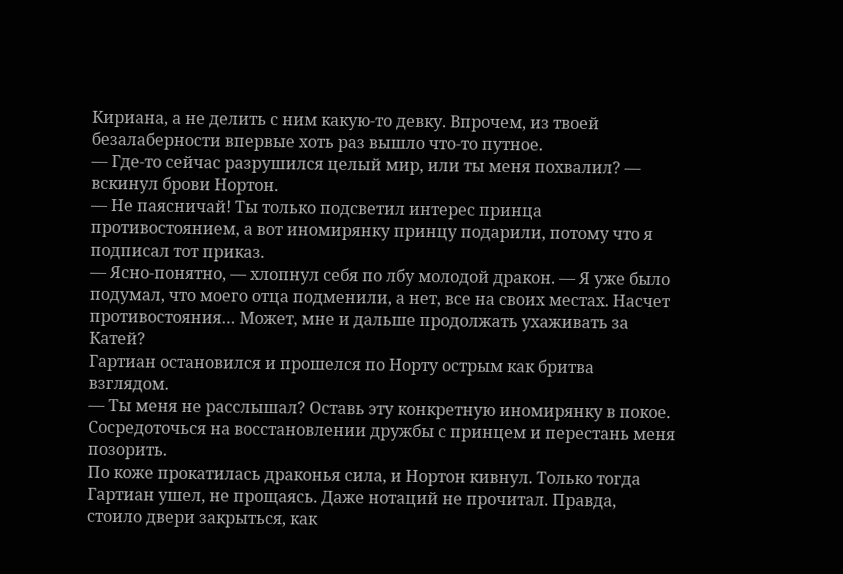Кириана, а не делить с ним какую-то девку. Впрочем, из твоей безалаберности впервые хоть раз вышло что-то путное.
— Где-то сейчас разрушился целый мир, или ты меня похвалил? — вскинул брови Нортон.
— Не паясничай! Ты только подсветил интерес принца противостоянием, а вот иномирянку принцу подарили, потому что я подписал тот приказ.
— Ясно-понятно, — хлопнул себя по лбу молодой дракон. — Я уже было подумал, что моего отца подменили, а нет, все на своих местах. Насчет противостояния… Может, мне и дальше продолжать ухаживать за Катей?
Гартиан остановился и прошелся по Норту острым как бритва взглядом.
— Ты меня не расслышал? Оставь эту конкретную иномирянку в покое. Сосредоточься на восстановлении дружбы с принцем и перестань меня позорить.
По коже прокатилась драконья сила, и Нортон кивнул. Только тогда Гартиан ушел, не прощаясь. Даже нотаций не прочитал. Правда, стоило двери закрыться, как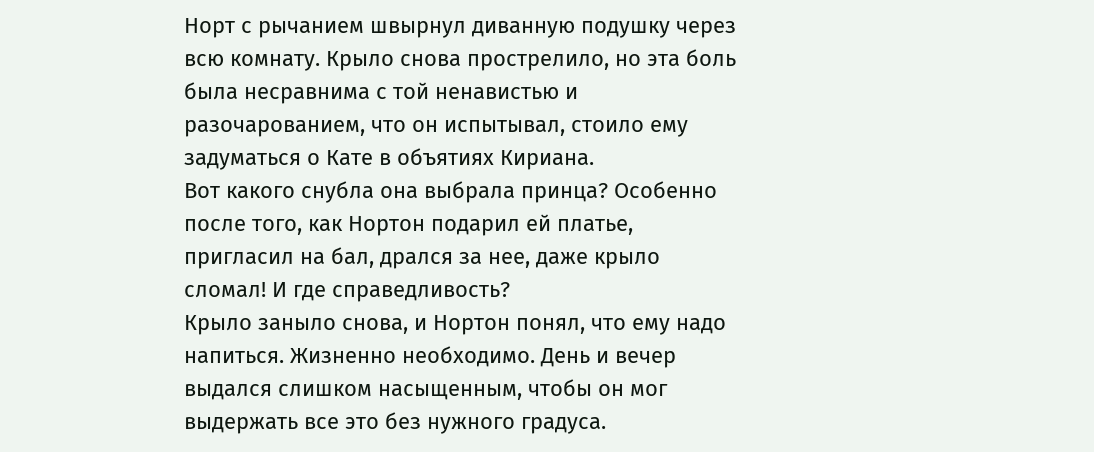Норт с рычанием швырнул диванную подушку через всю комнату. Крыло снова прострелило, но эта боль была несравнима с той ненавистью и разочарованием, что он испытывал, стоило ему задуматься о Кате в объятиях Кириана.
Вот какого снубла она выбрала принца? Особенно после того, как Нортон подарил ей платье, пригласил на бал, дрался за нее, даже крыло сломал! И где справедливость?
Крыло заныло снова, и Нортон понял, что ему надо напиться. Жизненно необходимо. День и вечер выдался слишком насыщенным, чтобы он мог выдержать все это без нужного градуса.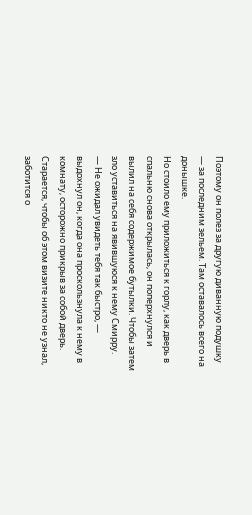Поэтому он полез за другую диванную подушку — за последним зельем. Там оставалось всего на донышке.
Но стоило ему приложиться к горлу, как дверь в спальню снова открылась, он поперхнулся и вылил на себя содержимое бутылки. Чтобы затем зло уставиться на явившуюся к нему Смирру.
— Не ожидал увидеть тебя так быстро, — выдохнул он, когда она проскользнула к нему в комнату, осторожно прикрыв за собой дверь. Старается, чтобы об этом визите никто не узнал, заботится о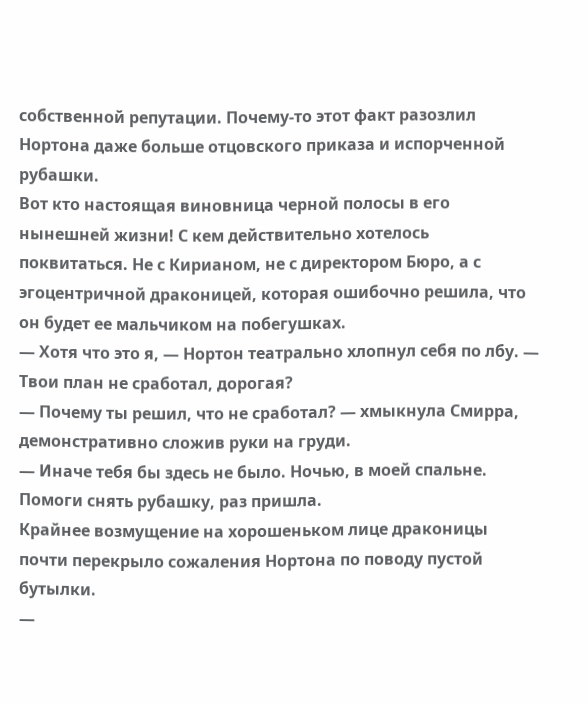собственной репутации. Почему-то этот факт разозлил Нортона даже больше отцовского приказа и испорченной рубашки.
Вот кто настоящая виновница черной полосы в его нынешней жизни! С кем действительно хотелось поквитаться. Не с Кирианом, не с директором Бюро, а с эгоцентричной драконицей, которая ошибочно решила, что он будет ее мальчиком на побегушках.
— Хотя что это я, — Нортон театрально хлопнул себя по лбу. — Твои план не сработал, дорогая?
— Почему ты решил, что не сработал? — хмыкнула Смирра, демонстративно сложив руки на груди.
— Иначе тебя бы здесь не было. Ночью, в моей спальне. Помоги снять рубашку, раз пришла.
Крайнее возмущение на хорошеньком лице драконицы почти перекрыло сожаления Нортона по поводу пустой бутылки.
—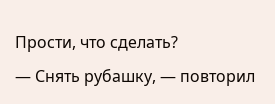Прости, что сделать?
— Снять рубашку, — повторил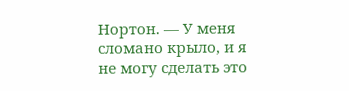Нортон. — У меня сломано крыло, и я не могу сделать это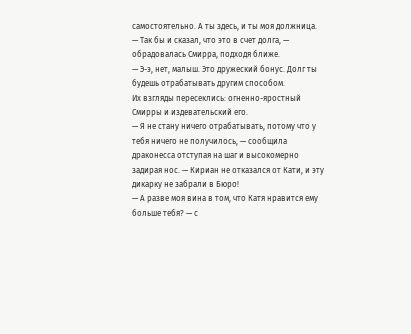самостоятельно. А ты здесь, и ты моя должница.
— Так бы и сказал, что это в счет долга, — обрадовалась Смирра, подходя ближе.
— Э-э, нет, малыш. Это дружеский бонус. Долг ты будешь отрабатывать другим способом.
Их взгляды пересеклись: огненно-яростный Смирры и издевательский его.
— Я не стану ничего отрабатывать, потому что у тебя ничего не получилось, — сообщила драконесса отступая на шаг и высокомерно задирая нос. — Кириан не отказался от Кати, и эту дикарку не забрали в Бюро!
— А разве моя вина в том, что Катя нравится ему больше тебя? — с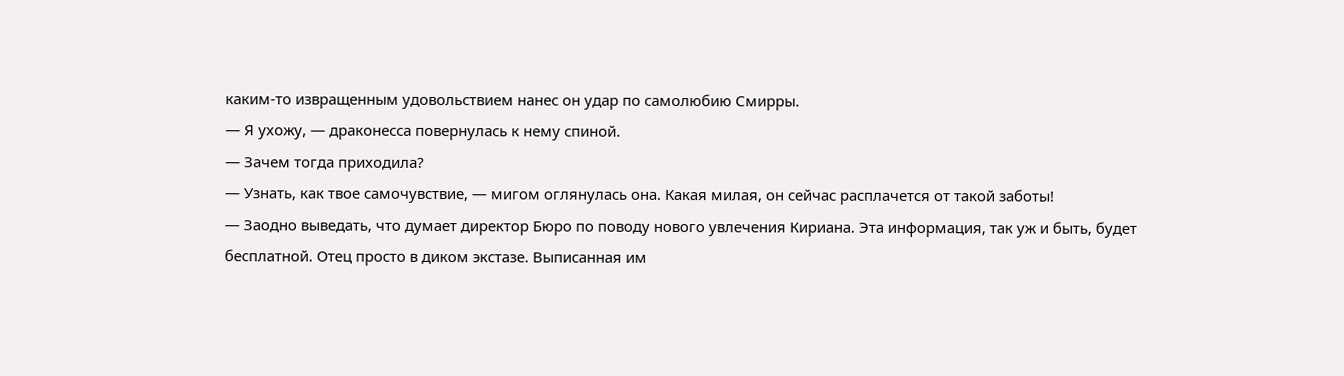каким-то извращенным удовольствием нанес он удар по самолюбию Смирры.
— Я ухожу, — драконесса повернулась к нему спиной.
— Зачем тогда приходила?
— Узнать, как твое самочувствие, — мигом оглянулась она. Какая милая, он сейчас расплачется от такой заботы!
— Заодно выведать, что думает директор Бюро по поводу нового увлечения Кириана. Эта информация, так уж и быть, будет бесплатной. Отец просто в диком экстазе. Выписанная им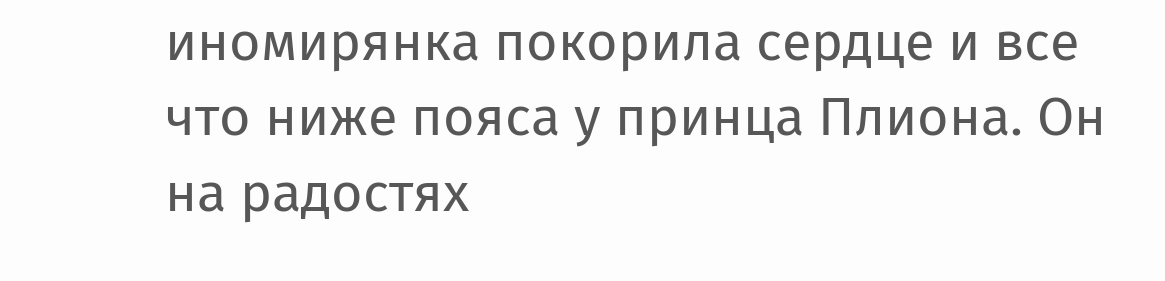иномирянка покорила сердце и все что ниже пояса у принца Плиона. Он на радостях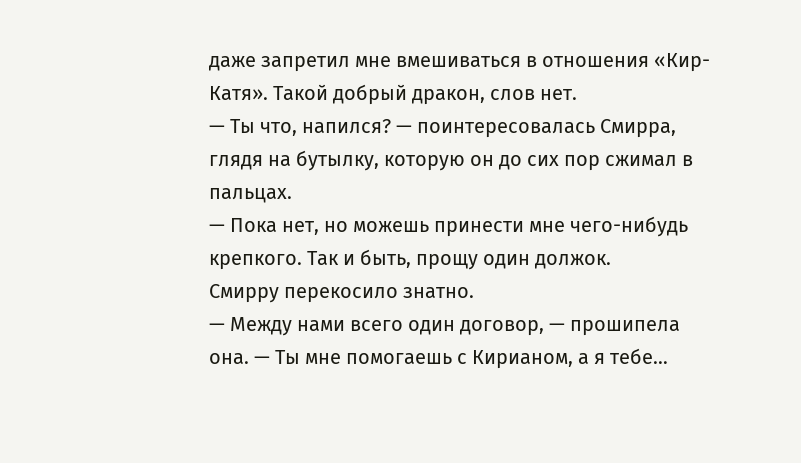даже запретил мне вмешиваться в отношения «Кир-Катя». Такой добрый дракон, слов нет.
— Ты что, напился? — поинтересовалась Смирра, глядя на бутылку, которую он до сих пор сжимал в пальцах.
— Пока нет, но можешь принести мне чего-нибудь крепкого. Так и быть, прощу один должок.
Смирру перекосило знатно.
— Между нами всего один договор, — прошипела она. — Ты мне помогаешь с Кирианом, а я тебе…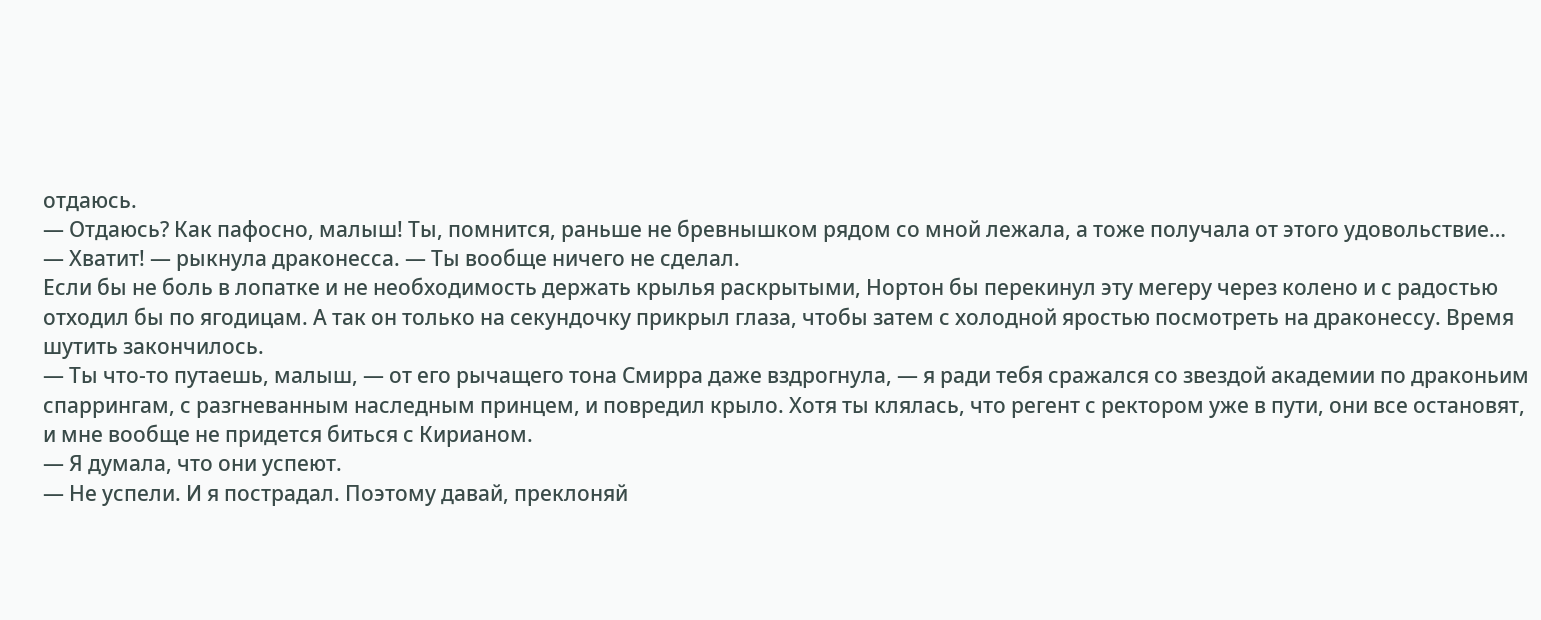отдаюсь.
— Отдаюсь? Как пафосно, малыш! Ты, помнится, раньше не бревнышком рядом со мной лежала, а тоже получала от этого удовольствие…
— Хватит! — рыкнула драконесса. — Ты вообще ничего не сделал.
Если бы не боль в лопатке и не необходимость держать крылья раскрытыми, Нортон бы перекинул эту мегеру через колено и с радостью отходил бы по ягодицам. А так он только на секундочку прикрыл глаза, чтобы затем с холодной яростью посмотреть на драконессу. Время шутить закончилось.
— Ты что-то путаешь, малыш, — от его рычащего тона Смирра даже вздрогнула, — я ради тебя сражался со звездой академии по драконьим спаррингам, с разгневанным наследным принцем, и повредил крыло. Хотя ты клялась, что регент с ректором уже в пути, они все остановят, и мне вообще не придется биться с Кирианом.
— Я думала, что они успеют.
— Не успели. И я пострадал. Поэтому давай, преклоняй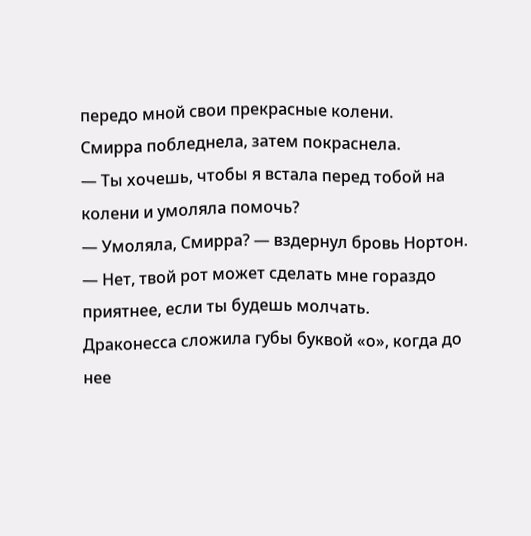передо мной свои прекрасные колени.
Смирра побледнела, затем покраснела.
— Ты хочешь, чтобы я встала перед тобой на колени и умоляла помочь?
— Умоляла, Смирра? — вздернул бровь Нортон. — Нет, твой рот может сделать мне гораздо приятнее, если ты будешь молчать.
Драконесса сложила губы буквой «о», когда до нее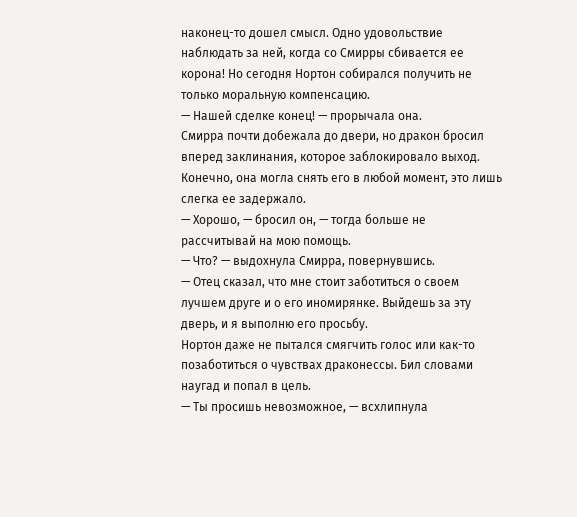наконец-то дошел смысл. Одно удовольствие наблюдать за ней, когда со Смирры сбивается ее корона! Но сегодня Нортон собирался получить не только моральную компенсацию.
— Нашей сделке конец! — прорычала она.
Смирра почти добежала до двери, но дракон бросил вперед заклинания, которое заблокировало выход. Конечно, она могла снять его в любой момент, это лишь слегка ее задержало.
— Хорошо, — бросил он, — тогда больше не рассчитывай на мою помощь.
— Что? — выдохнула Смирра, повернувшись.
— Отец сказал, что мне стоит заботиться о своем лучшем друге и о его иномирянке. Выйдешь за эту дверь, и я выполню его просьбу.
Нортон даже не пытался смягчить голос или как-то позаботиться о чувствах драконессы. Бил словами наугад и попал в цель.
— Ты просишь невозможное, — всхлипнула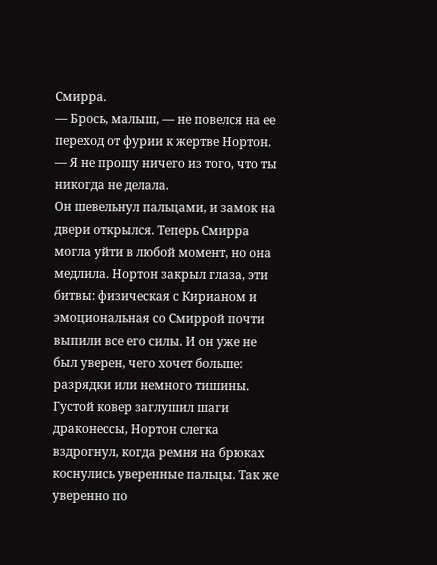Смирра.
— Брось, малыш, — не повелся на ее переход от фурии к жертве Нортон. — Я не прошу ничего из того, что ты никогда не делала.
Он шевельнул пальцами, и замок на двери открылся. Теперь Смирра могла уйти в любой момент, но она медлила. Нортон закрыл глаза, эти битвы: физическая с Кирианом и эмоциональная со Смиррой почти выпили все его силы. И он уже не был уверен, чего хочет больше: разрядки или немного тишины.
Густой ковер заглушил шаги драконессы, Нортон слегка вздрогнул, когда ремня на брюках коснулись уверенные пальцы. Так же уверенно по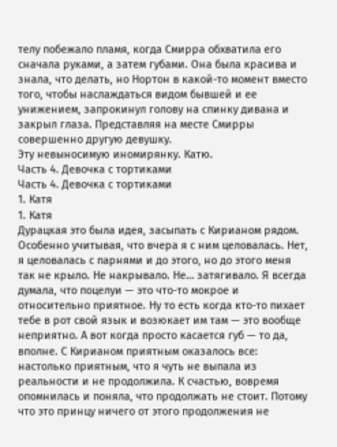телу побежало пламя, когда Смирра обхватила его сначала руками, а затем губами. Она была красива и знала, что делать, но Нортон в какой-то момент вместо того, чтобы наслаждаться видом бывшей и ее унижением, запрокинул голову на спинку дивана и закрыл глаза. Представляя на месте Смирры совершенно другую девушку.
Эту невыносимую иномирянку. Катю.
Часть 4. Девочка с тортиками
Часть 4. Девочка с тортиками
1. Катя
1. Катя
Дурацкая это была идея, засыпать с Кирианом рядом. Особенно учитывая, что вчера я с ним целовалась. Нет, я целовалась с парнями и до этого, но до этого меня так не крыло. Не накрывало. Не… затягивало. Я всегда думала, что поцелуи — это что-то мокрое и относительно приятное. Ну то есть когда кто-то пихает тебе в рот свой язык и возюкает им там — это вообще неприятно. А вот когда просто касается губ — то да, вполне. С Кирианом приятным оказалось все: настолько приятным, что я чуть не выпала из реальности и не продолжила. К счастью, вовремя опомнилась и поняла, что продолжать не стоит. Потому что это принцу ничего от этого продолжения не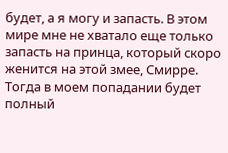будет, а я могу и запасть. В этом мире мне не хватало еще только запасть на принца, который скоро женится на этой змее, Смирре. Тогда в моем попадании будет полный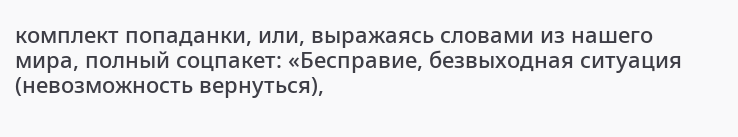комплект попаданки, или, выражаясь словами из нашего мира, полный соцпакет: «Бесправие, безвыходная ситуация (невозможность вернуться),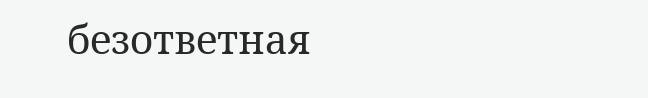безответная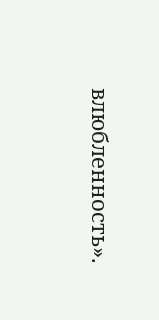влюбленность».